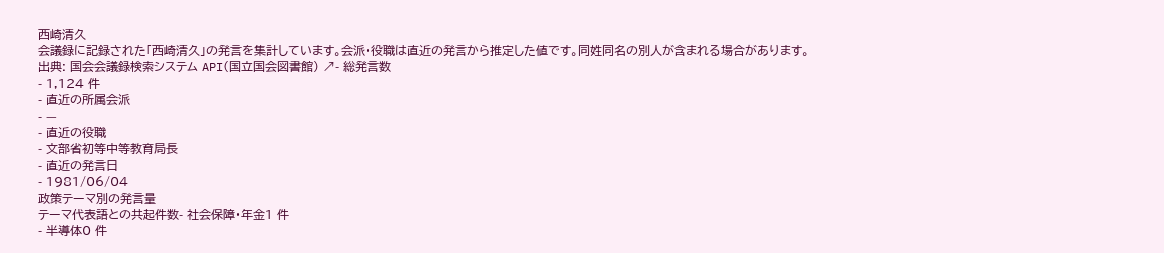西崎清久
会議録に記録された「西崎清久」の発言を集計しています。会派・役職は直近の発言から推定した値です。同姓同名の別人が含まれる場合があります。
出典: 国会会議録検索システム API(国立国会図書館) ↗- 総発言数
- 1,124 件
- 直近の所属会派
- —
- 直近の役職
- 文部省初等中等教育局長
- 直近の発言日
- 1981/06/04
政策テーマ別の発言量
テーマ代表語との共起件数- 社会保障・年金1 件
- 半導体0 件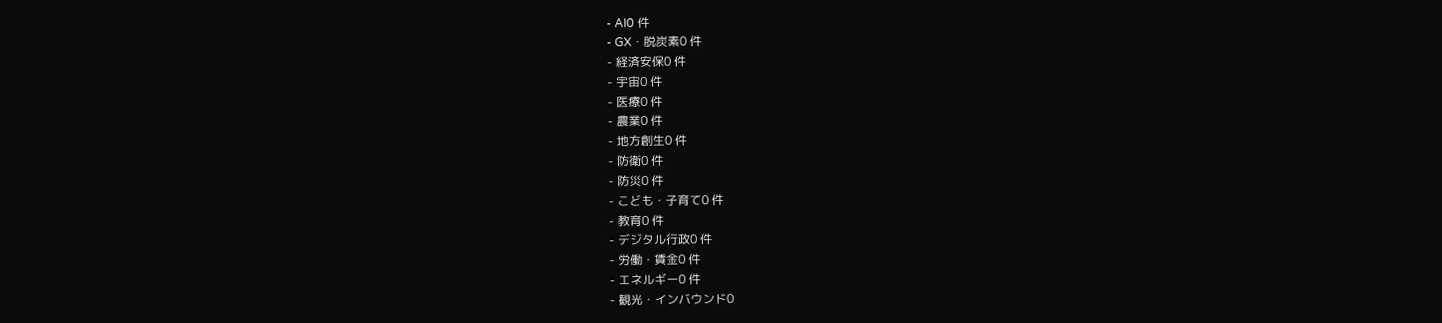- AI0 件
- GX・脱炭素0 件
- 経済安保0 件
- 宇宙0 件
- 医療0 件
- 農業0 件
- 地方創生0 件
- 防衛0 件
- 防災0 件
- こども・子育て0 件
- 教育0 件
- デジタル行政0 件
- 労働・賃金0 件
- エネルギー0 件
- 観光・インバウンド0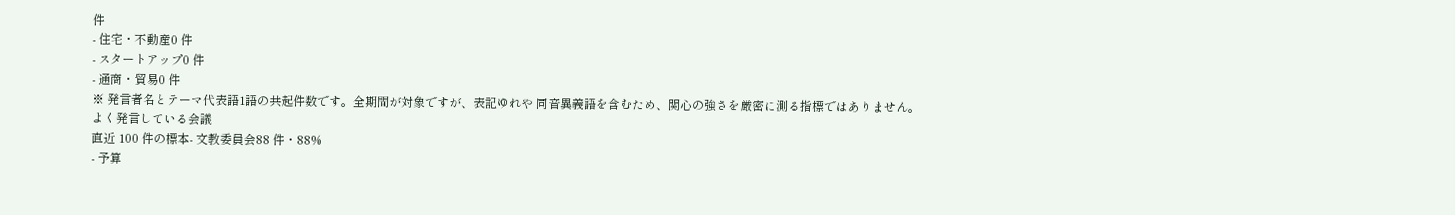件
- 住宅・不動産0 件
- スタートアップ0 件
- 通商・貿易0 件
※ 発言者名とテーマ代表語1語の共起件数です。全期間が対象ですが、表記ゆれや 同音異義語を含むため、関心の強さを厳密に測る指標ではありません。
よく発言している会議
直近 100 件の標本- 文教委員会88 件・88%
- 予算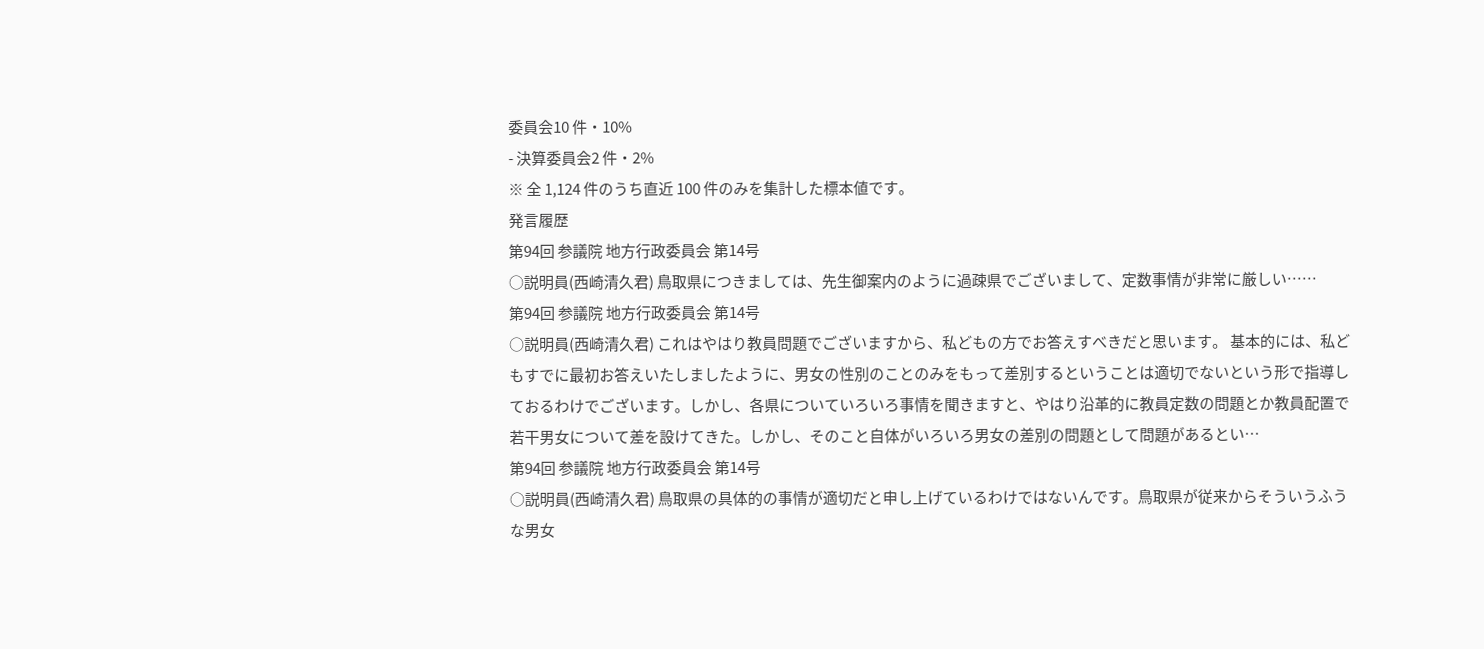委員会10 件・10%
- 決算委員会2 件・2%
※ 全 1,124 件のうち直近 100 件のみを集計した標本値です。
発言履歴
第94回 参議院 地方行政委員会 第14号
○説明員(西崎清久君) 鳥取県につきましては、先生御案内のように過疎県でございまして、定数事情が非常に厳しい……
第94回 参議院 地方行政委員会 第14号
○説明員(西崎清久君) これはやはり教員問題でございますから、私どもの方でお答えすべきだと思います。 基本的には、私どもすでに最初お答えいたしましたように、男女の性別のことのみをもって差別するということは適切でないという形で指導しておるわけでございます。しかし、各県についていろいろ事情を聞きますと、やはり沿革的に教員定数の問題とか教員配置で若干男女について差を設けてきた。しかし、そのこと自体がいろいろ男女の差別の問題として問題があるとい…
第94回 参議院 地方行政委員会 第14号
○説明員(西崎清久君) 鳥取県の具体的の事情が適切だと申し上げているわけではないんです。鳥取県が従来からそういうふうな男女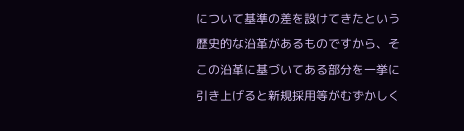について基準の差を設けてきたという歴史的な沿革があるものですから、そこの沿革に基づいてある部分を一挙に引き上げると新規採用等がむずかしく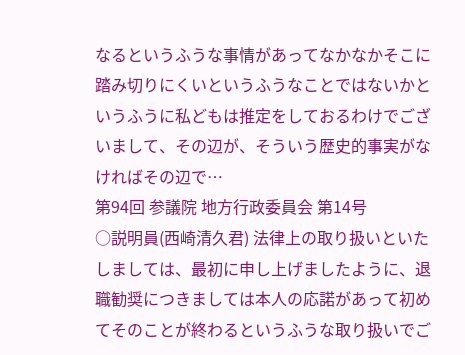なるというふうな事情があってなかなかそこに踏み切りにくいというふうなことではないかというふうに私どもは推定をしておるわけでございまして、その辺が、そういう歴史的事実がなければその辺で…
第94回 参議院 地方行政委員会 第14号
○説明員(西崎清久君) 法律上の取り扱いといたしましては、最初に申し上げましたように、退職勧奨につきましては本人の応諾があって初めてそのことが終わるというふうな取り扱いでご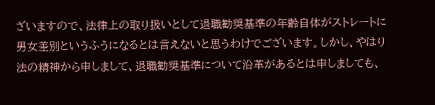ざいますので、法律上の取り扱いとして退職勧奨基準の年齢自体がストレートに男女差別というふうになるとは言えないと思うわけでございます。しかし、やはり法の精神から申しまして、退職勧奨基準について沿革があるとは申しましても、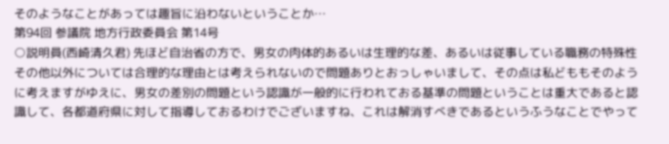そのようなことがあっては趣旨に沿わないということか…
第94回 参議院 地方行政委員会 第14号
○説明員(西崎清久君) 先ほど自治省の方で、男女の肉体的あるいは生理的な差、あるいは従事している職務の特殊性その他以外については合理的な理由とは考えられないので問題ありとおっしゃいまして、その点は私どももそのように考えますがゆえに、男女の差別の問題という認識が一般的に行われておる基準の問題ということは重大であると認識して、各都道府県に対して指導しておるわけでございますね、これは解消すべきであるというふうなことでやって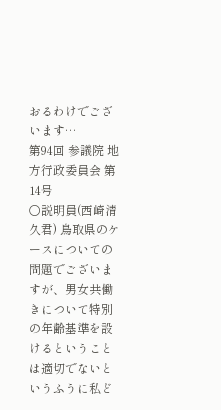おるわけでございます…
第94回 参議院 地方行政委員会 第14号
○説明員(西崎清久君) 鳥取県のケースについての問題でございますが、男女共働きについて特別の年齢基準を設けるということは適切でないというふうに私ど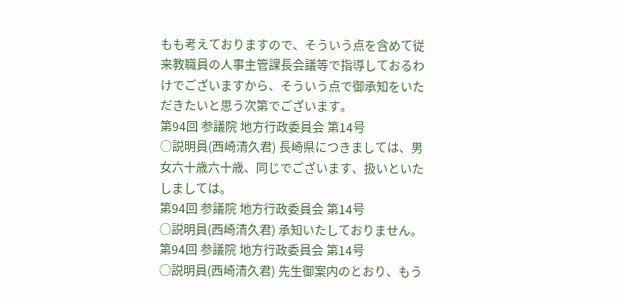もも考えておりますので、そういう点を含めて従来教職員の人事主管課長会議等で指導しておるわけでございますから、そういう点で御承知をいただきたいと思う次第でございます。
第94回 参議院 地方行政委員会 第14号
○説明員(西崎清久君) 長崎県につきましては、男女六十歳六十歳、同じでございます、扱いといたしましては。
第94回 参議院 地方行政委員会 第14号
○説明員(西崎清久君) 承知いたしておりません。
第94回 参議院 地方行政委員会 第14号
○説明員(西崎清久君) 先生御案内のとおり、もう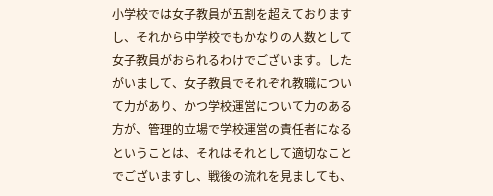小学校では女子教員が五割を超えておりますし、それから中学校でもかなりの人数として女子教員がおられるわけでございます。したがいまして、女子教員でそれぞれ教職について力があり、かつ学校運営について力のある方が、管理的立場で学校運営の責任者になるということは、それはそれとして適切なことでございますし、戦後の流れを見ましても、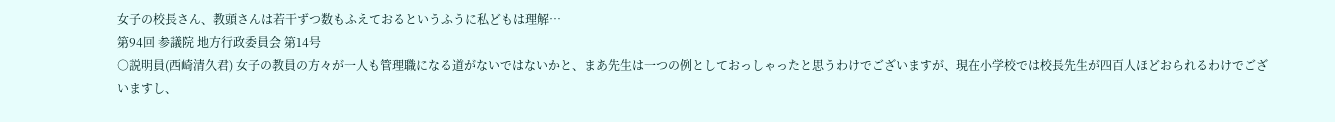女子の校長さん、教頭さんは若干ずつ数もふえておるというふうに私どもは理解…
第94回 参議院 地方行政委員会 第14号
○説明員(西崎清久君) 女子の教員の方々が一人も管理職になる道がないではないかと、まあ先生は一つの例としておっしゃったと思うわけでございますが、現在小学校では校長先生が四百人ほどおられるわけでございますし、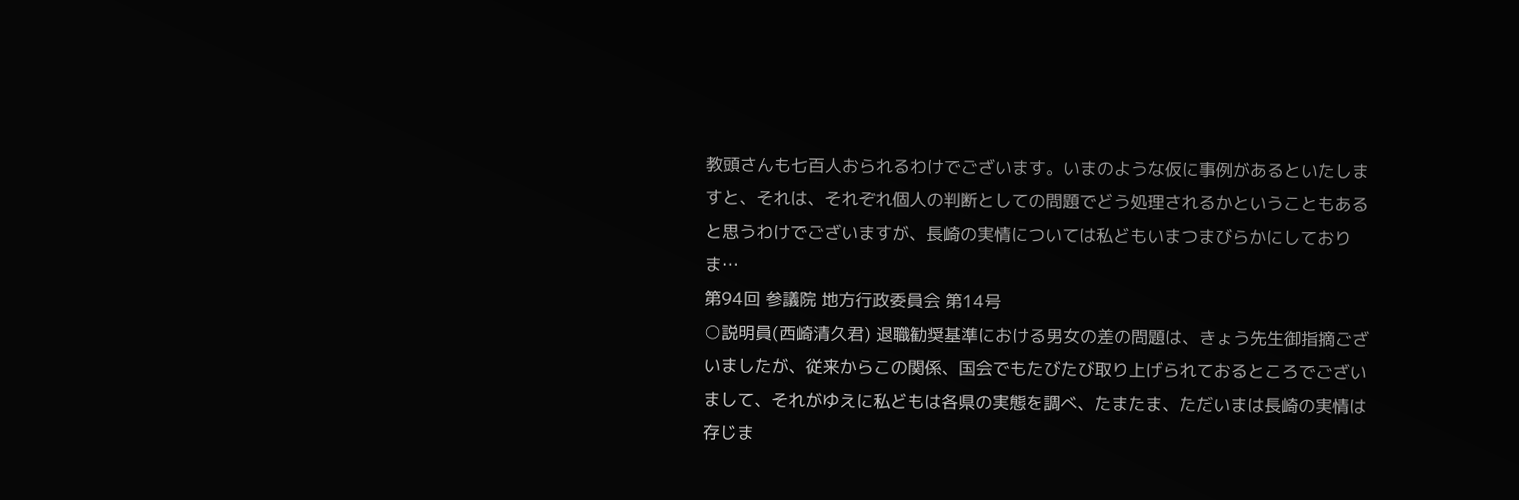教頭さんも七百人おられるわけでございます。いまのような仮に事例があるといたしますと、それは、それぞれ個人の判断としての問題でどう処理されるかということもあると思うわけでございますが、長崎の実情については私どもいまつまびらかにしておりま…
第94回 参議院 地方行政委員会 第14号
○説明員(西崎清久君) 退職勧奨基準における男女の差の問題は、きょう先生御指摘ございましたが、従来からこの関係、国会でもたびたび取り上げられておるところでございまして、それがゆえに私どもは各県の実態を調べ、たまたま、ただいまは長崎の実情は存じま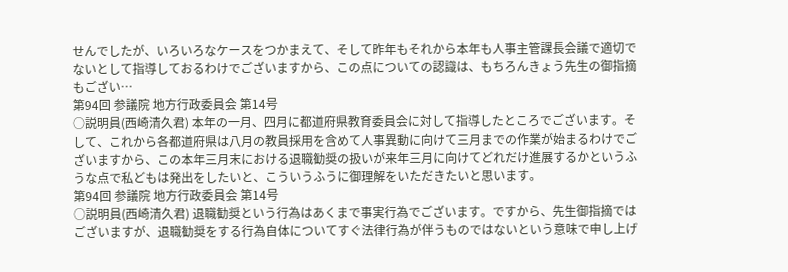せんでしたが、いろいろなケースをつかまえて、そして昨年もそれから本年も人事主管課長会議で適切でないとして指導しておるわけでございますから、この点についての認識は、もちろんきょう先生の御指摘もござい…
第94回 参議院 地方行政委員会 第14号
○説明員(西崎清久君) 本年の一月、四月に都道府県教育委員会に対して指導したところでございます。そして、これから各都道府県は八月の教員採用を含めて人事異動に向けて三月までの作業が始まるわけでございますから、この本年三月末における退職勧奨の扱いが来年三月に向けてどれだけ進展するかというふうな点で私どもは発出をしたいと、こういうふうに御理解をいただきたいと思います。
第94回 参議院 地方行政委員会 第14号
○説明員(西崎清久君) 退職勧奨という行為はあくまで事実行為でございます。ですから、先生御指摘ではございますが、退職勧奨をする行為自体についてすぐ法律行為が伴うものではないという意味で申し上げ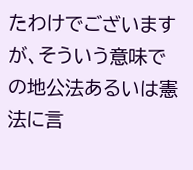たわけでございますが、そういう意味での地公法あるいは憲法に言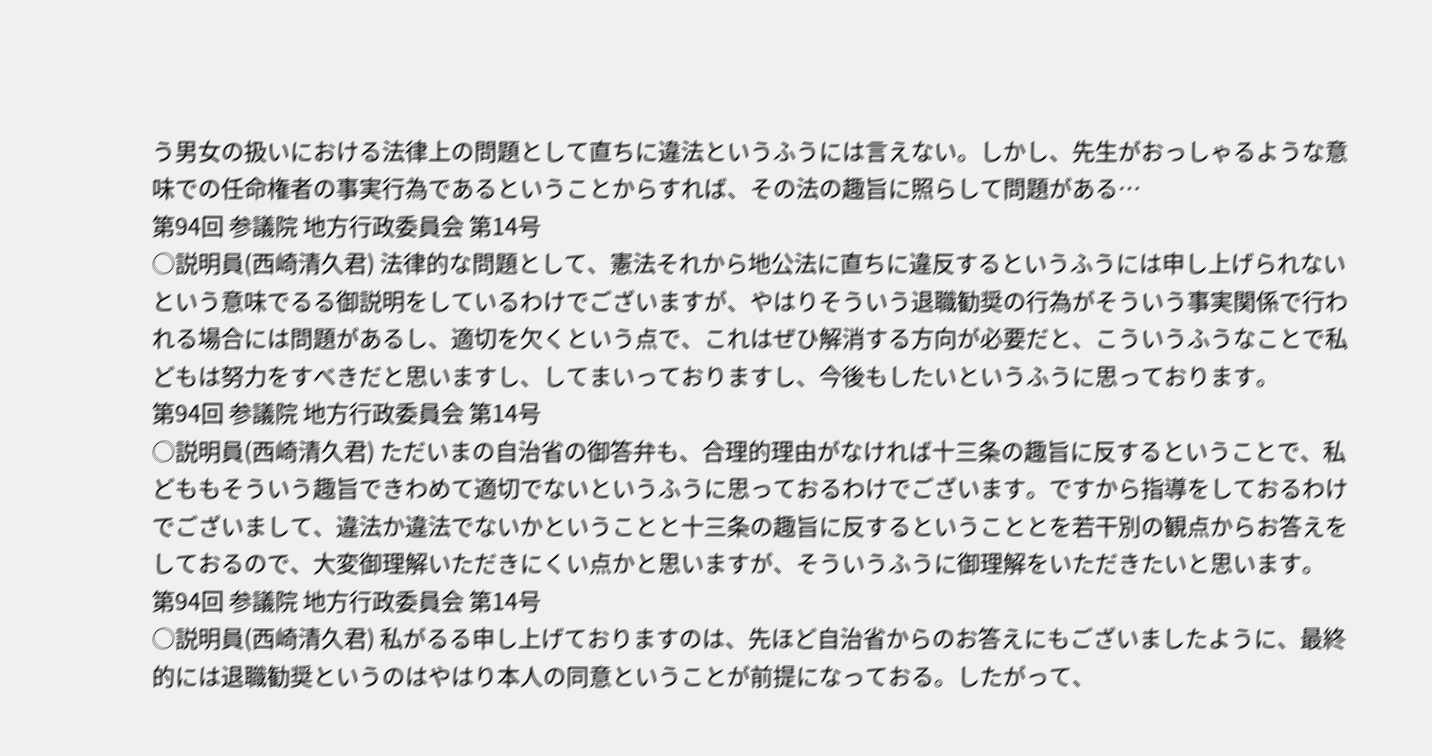う男女の扱いにおける法律上の問題として直ちに違法というふうには言えない。しかし、先生がおっしゃるような意味での任命権者の事実行為であるということからすれば、その法の趣旨に照らして問題がある…
第94回 参議院 地方行政委員会 第14号
○説明員(西崎清久君) 法律的な問題として、憲法それから地公法に直ちに違反するというふうには申し上げられないという意味でるる御説明をしているわけでございますが、やはりそういう退職勧奨の行為がそういう事実関係で行われる場合には問題があるし、適切を欠くという点で、これはぜひ解消する方向が必要だと、こういうふうなことで私どもは努力をすべきだと思いますし、してまいっておりますし、今後もしたいというふうに思っております。
第94回 参議院 地方行政委員会 第14号
○説明員(西崎清久君) ただいまの自治省の御答弁も、合理的理由がなければ十三条の趣旨に反するということで、私どももそういう趣旨できわめて適切でないというふうに思っておるわけでございます。ですから指導をしておるわけでございまして、違法か違法でないかということと十三条の趣旨に反するということとを若干別の観点からお答えをしておるので、大変御理解いただきにくい点かと思いますが、そういうふうに御理解をいただきたいと思います。
第94回 参議院 地方行政委員会 第14号
○説明員(西崎清久君) 私がるる申し上げておりますのは、先ほど自治省からのお答えにもございましたように、最終的には退職勧奨というのはやはり本人の同意ということが前提になっておる。したがって、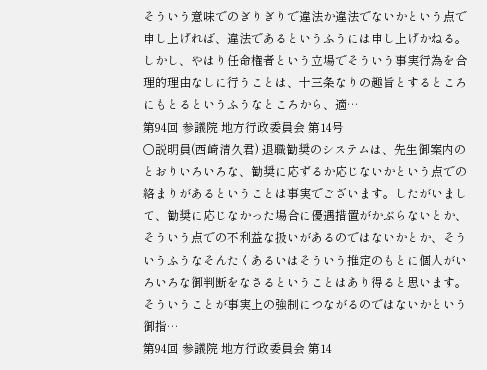そういう意味でのぎりぎりで違法か違法でないかという点で申し上げれば、違法であるというふうには申し上げかねる。しかし、やはり任命権者という立場でそういう事実行為を合理的理由なしに行うことは、十三条なりの趣旨とするところにもとるというふうなところから、適…
第94回 参議院 地方行政委員会 第14号
○説明員(西崎清久君) 退職勧奨のシステムは、先生御案内のとおりいろいろな、勧奨に応ずるか応じないかという点での絡まりがあるということは事実でございます。したがいまして、勧奨に応じなかった場合に優遇措置がかぶらないとか、そういう点での不利益な扱いがあるのではないかとか、そういうふうなそんたくあるいはそういう推定のもとに個人がいろいろな御判断をなさるということはあり得ると思います。そういうことが事実上の強制につながるのではないかという御指…
第94回 参議院 地方行政委員会 第14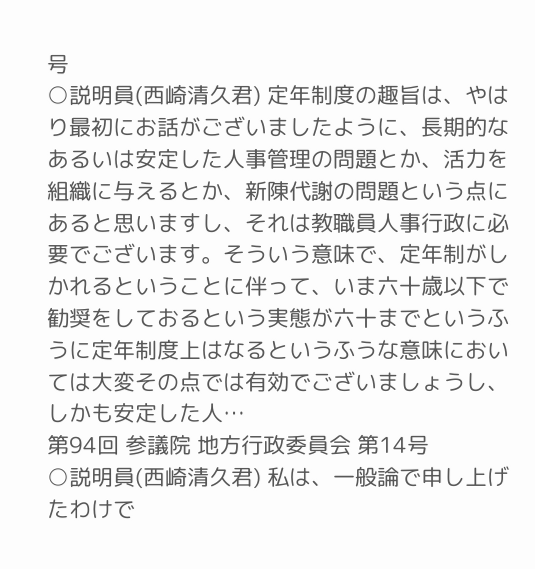号
○説明員(西崎清久君) 定年制度の趣旨は、やはり最初にお話がございましたように、長期的なあるいは安定した人事管理の問題とか、活力を組織に与えるとか、新陳代謝の問題という点にあると思いますし、それは教職員人事行政に必要でございます。そういう意味で、定年制がしかれるということに伴って、いま六十歳以下で勧奨をしておるという実態が六十までというふうに定年制度上はなるというふうな意味においては大変その点では有効でございましょうし、しかも安定した人…
第94回 参議院 地方行政委員会 第14号
○説明員(西崎清久君) 私は、一般論で申し上げたわけで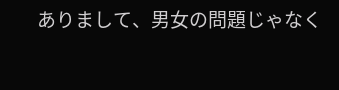ありまして、男女の問題じゃなく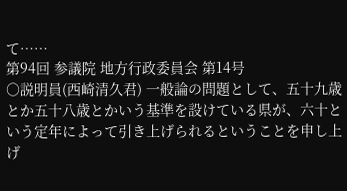て……
第94回 参議院 地方行政委員会 第14号
○説明員(西崎清久君) 一般論の問題として、五十九歳とか五十八歳とかいう基準を設けている県が、六十という定年によって引き上げられるということを申し上げ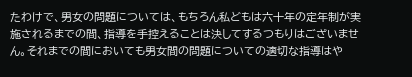たわけで、男女の問題については、もちろん私どもは六十年の定年制が実施されるまでの間、指導を手控えることは決してするつもりはございません。それまでの間においても男女間の問題についての適切な指導はや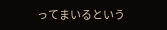ってまいるという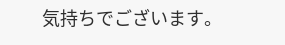気持ちでございます。